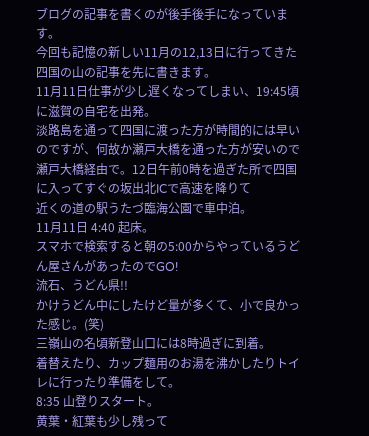ブログの記事を書くのが後手後手になっています。
今回も記憶の新しい11月の12,13日に行ってきた四国の山の記事を先に書きます。
11月11日仕事が少し遅くなってしまい、19:45頃に滋賀の自宅を出発。
淡路島を通って四国に渡った方が時間的には早いのですが、何故か瀬戸大橋を通った方が安いので
瀬戸大橋経由で。12日午前0時を過ぎた所で四国に入ってすぐの坂出北ICで高速を降りて
近くの道の駅うたづ臨海公園で車中泊。
11月11日 4:40 起床。
スマホで検索すると朝の5:00からやっているうどん屋さんがあったのでGO!
流石、うどん県!!
かけうどん中にしたけど量が多くて、小で良かった感じ。(笑)
三嶺山の名頃新登山口には8時過ぎに到着。
着替えたり、カップ麺用のお湯を沸かしたりトイレに行ったり準備をして。
8:35 山登りスタート。
黄葉・紅葉も少し残って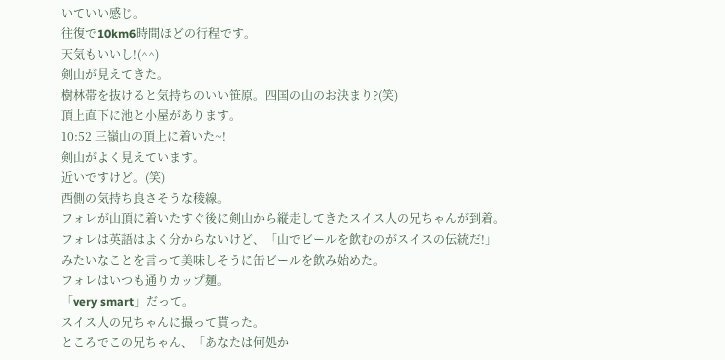いていい感じ。
往復で10km6時間ほどの行程です。
天気もいいし!(^^)
剣山が見えてきた。
樹林帯を抜けると気持ちのいい笹原。四国の山のお決まり?(笑)
頂上直下に池と小屋があります。
10:52 三嶺山の頂上に着いた~!
剣山がよく見えています。
近いですけど。(笑)
西側の気持ち良さそうな稜線。
フォレが山頂に着いたすぐ後に剣山から縦走してきたスイス人の兄ちゃんが到着。
フォレは英語はよく分からないけど、「山でビールを飲むのがスイスの伝統だ!」
みたいなことを言って美味しそうに缶ビールを飲み始めた。
フォレはいつも通りカップ麺。
「very smart」だって。
スイス人の兄ちゃんに撮って貰った。
ところでこの兄ちゃん、「あなたは何処か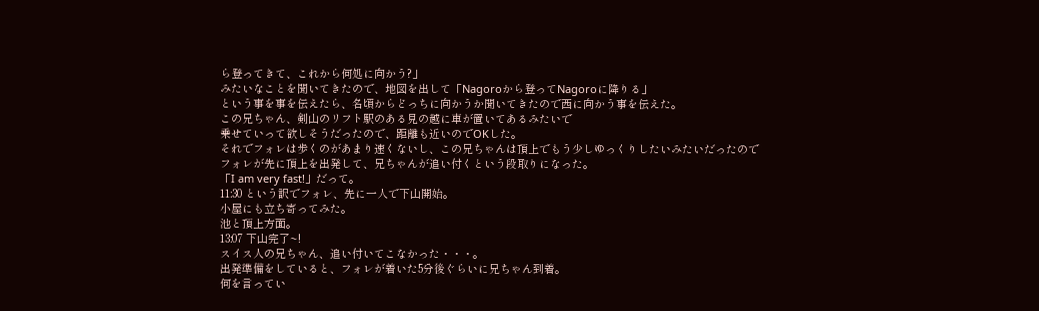ら登ってきて、これから何処に向かう?」
みたいなことを聞いてきたので、地図を出して「Nagoroから登ってNagoroに降りる」
という事を事を伝えたら、名頃からどっちに向かうか聞いてきたので西に向かう事を伝えた。
この兄ちゃん、剣山のリフト駅のある見の越に車が置いてあるみたいで
乗せていって欲しそうだったので、距離も近いのでOKした。
それでフォレは歩くのがあまり速くないし、この兄ちゃんは頂上でもう少しゆっくりしたいみたいだったので
フォレが先に頂上を出発して、兄ちゃんが追い付くという段取りになった。
「I am very fast!」だって。
11:30 という訳でフォレ、先に一人で下山開始。
小屋にも立ち寄ってみた。
池と頂上方面。
13:07 下山完了~!
スイス人の兄ちゃん、追い付いてこなかった・・・。
出発準備をしていると、フォレが着いた5分後ぐらいに兄ちゃん到着。
何を言ってい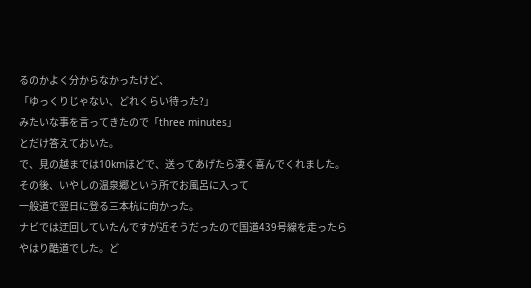るのかよく分からなかったけど、
「ゆっくりじゃない、どれくらい待った?」
みたいな事を言ってきたので「three minutes」
とだけ答えておいた。
で、見の越までは10kmほどで、送ってあげたら凄く喜んでくれました。
その後、いやしの温泉郷という所でお風呂に入って
一般道で翌日に登る三本杭に向かった。
ナビでは迂回していたんですが近そうだったので国道439号線を走ったら
やはり酷道でした。ど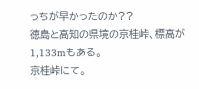っちが早かったのか??
徳島と高知の県境の京桂峠、標高が1,133mもある。
京桂峠にて。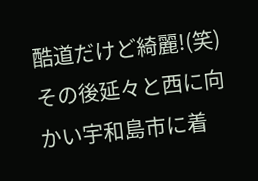酷道だけど綺麗!(笑)
その後延々と西に向かい宇和島市に着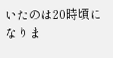いたのは20時頃になりま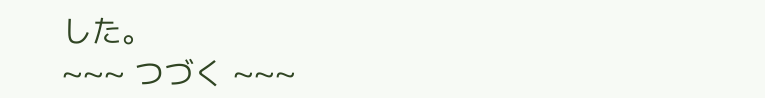した。
~~~ つづく ~~~